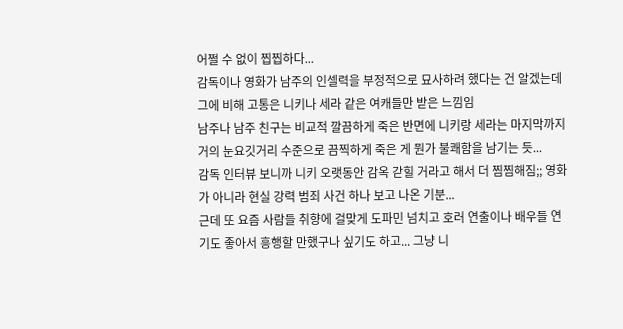어쩔 수 없이 찝찝하다...
감독이나 영화가 남주의 인셀력을 부정적으로 묘사하려 했다는 건 알겠는데 그에 비해 고통은 니키나 세라 같은 여캐들만 받은 느낌임
남주나 남주 친구는 비교적 깔끔하게 죽은 반면에 니키랑 세라는 마지막까지 거의 눈요깃거리 수준으로 끔찍하게 죽은 게 뭔가 불쾌함을 남기는 듯...
감독 인터뷰 보니까 니키 오랫동안 감옥 갇힐 거라고 해서 더 찜찜해짐;; 영화가 아니라 현실 강력 범죄 사건 하나 보고 나온 기분...
근데 또 요즘 사람들 취향에 걸맞게 도파민 넘치고 호러 연출이나 배우들 연기도 좋아서 흥행할 만했구나 싶기도 하고... 그냥 니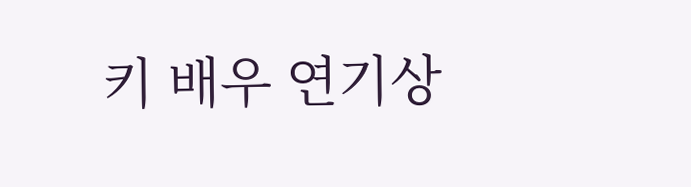키 배우 연기상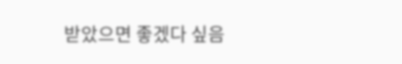받았으면 좋겠다 싶음